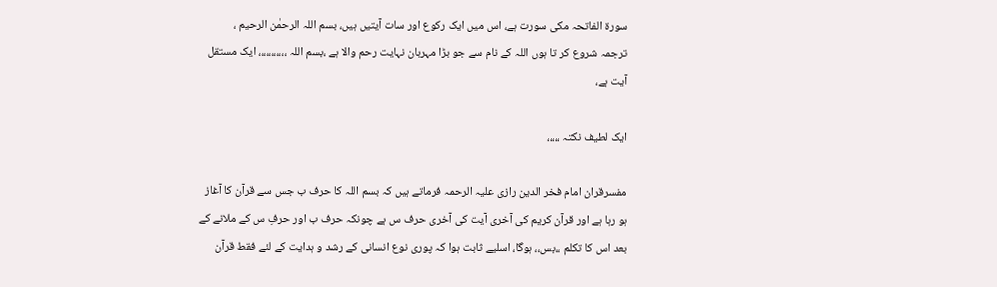سورۃ الفاتحہ مکی سورت ہے، اس میں ایک رکوع اور سات آیتیں ہیں، بسم اللہ الرحمٰن الرحیم ،
ترجمہ شروع کر تا ہوں اللہ کے نام سے جو بڑا مہربان نہایت رحم والا ہے ،بسم اللہ ،،،،،،،،،،، ایک مستقل آیت ہے،

ایک لطیف نکتہ ،،،،،

مفسرقران امام فخر الدین رازی علیہ الرحمہ فرماتے ہیں کہ بسم اللہ کا حرف ب جس سے قرآن کا آغاز ہو رہا ہے اور قرآن کریم کی آخری آیت کی آخری حرف س ہے چونکہ حرف ب اور حرفِ س کے ملانے کے بعد اس کا تکلم ،،بس،، ہوگا، اسلیے ثابت ہوا کہ پوری نوع انسانی کے رشد و ہدایت کے لئے فقط قرآن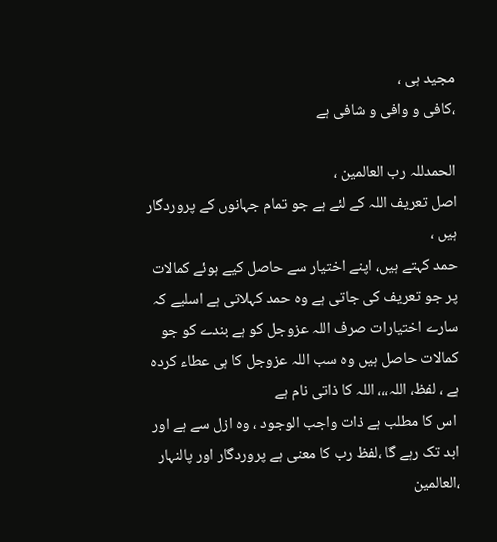مجید ہی ،
،کافی و وافی و شافی ہے

الحمدللہ رب العالمین ،
اصل تعریف اللہ کے لئے ہے جو تمام جہانوں کے پروردگار ہیں ،
حمد کہتے ہیں، اپنے اختیار سے حاصل کیے ہوئے کمالات پر جو تعریف کی جاتی ہے وہ حمد کہلاتی ہے اسلیے کہ سارے اختیارات صرف اللہ عزوجل کو ہے بندے کو جو کمالات حاصل ہیں وہ سب اللہ عزوجل کا ہی عطاء کردہ ہے ، لفظ، اللہ،،، اللہ کا ذاتی نام ہے
 اس کا مطلب ہے ذات واجب الوجود ، وہ ازل سے ہے اور ابد تک رہے گا ،لفظ رب کا معنی ہے پروردگار اور پالنہار ،العالمین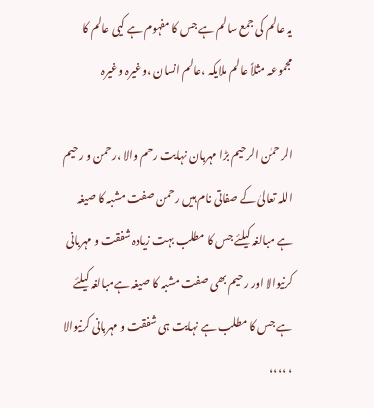یہ عالم کی جمع سالم ہے جس کا مفہوم ہے کیی عالم کا مجموعہ مثلاً عالم ملایکہ ،عالم انسان ،وغیرہ وغیرہ

الر حمٰن الرحیم بڑا مہربان نہایت رحم والا ،رحمن و رحیم اللہ تعالیٰ کے صفاتی نام ہیں رحمن صفت مشبہ کا صیغہ ہے مبالغہ کیلئے جس کا مطلب بہت زیادہ شفقت و مہربانی کرنیوالا اور رحیم بھی صفت مشبہ کا صیغہ ہےمبالغہ کیلئے ہے جس کا مطلب ہے نہایت ہی شفقت و مہربانی کرنیوالا ، ،،،،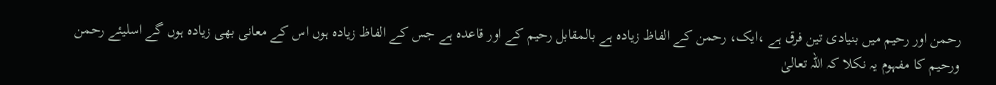رحمن اور رحیم میں بنیادی تین فرق ہے ،ایک، رحمن کے الفاظ زیادہ ہے بالمقابل رحیم کے اور قاعدہ ہے جس کے الفاظ زیادہ ہوں اس کے معانی بھی زیادہ ہوں گے اسلیئے رحمن ورحیم کا مفہوم یہ نکلا کہ اللہ تعالیٰ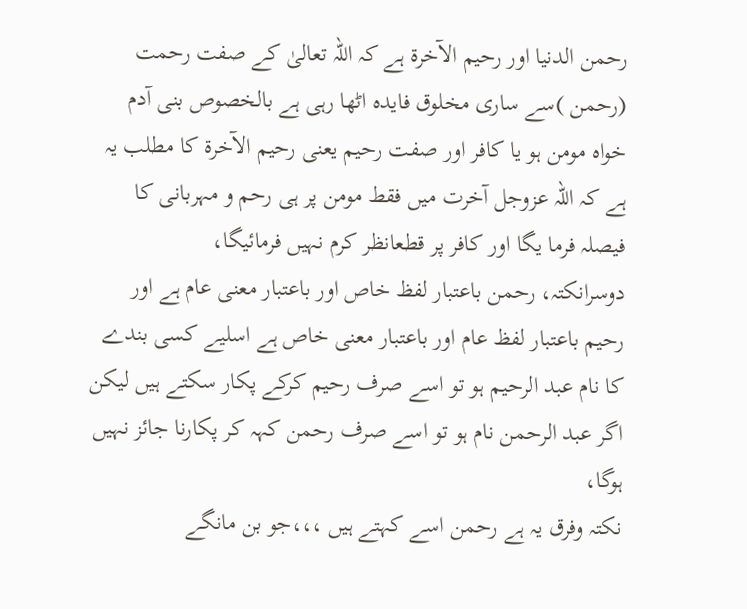رحمن الدنیا اور رحیم الآخرۃ ہے کہ اللہ تعالیٰ کے صفت رحمت (رحمن )سے ساری مخلوق فایدہ اٹھا رہی ہے بالخصوص بنی آدم خواہ مومن ہو یا کافر اور صفت رحیم یعنی رحیم الآخرۃ کا مطلب یہ ہے کہ اللہ عزوجل آخرت میں فقط مومن پر ہی رحم و مہربانی کا فیصلہ فرما یگا اور کافر پر قطعانظر کرم نہیں فرمائیگا،
دوسرانکتہ، رحمن باعتبار لفظ خاص اور باعتبار معنی عام ہے اور رحیم باعتبار لفظ عام اور باعتبار معنی خاص ہے اسلیے کسی بندے کا نام عبد الرحیم ہو تو اسے صرف رحیم کرکے پکار سکتے ہیں لیکن اگر عبد الرحمن نام ہو تو اسے صرف رحمن کہہ کر پکارنا جائز نہیں ہوگا،
نکتہ وفرق یہ ہے رحمن اسے کہتے ہیں ،،،جو بن مانگے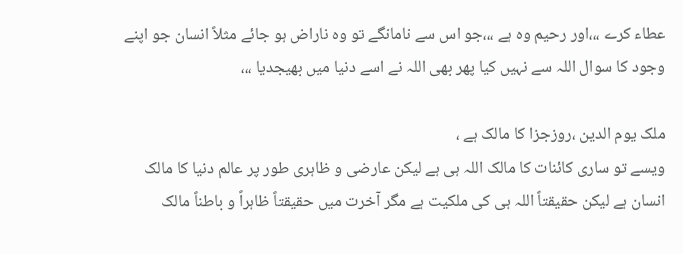عطاء کرے ،،،اور رحیم وہ ہے ،،،جو اس سے نامانگے تو وہ ناراض ہو جائے مثلاً انسان جو اپنے وجود کا سوال اللہ سے نہیں کیا پھر بھی اللہ نے اسے دنیا میں بھیجدیا ،،،

ملک یوم الدین ،روزجزا کا مالک ہے ،
ویسے تو ساری کائنات کا مالک اللہ ہی ہے لیکن عارضی و ظاہری طور پر عالم دنیا کا مالک انسان ہے لیکن حقیقتاً اللہ ہی کی ملکیت ہے مگر آخرت میں حقیقتاً ظاہراً و باطناً مالک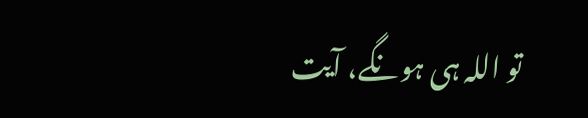تو اللہ ہی ہونگے، آیت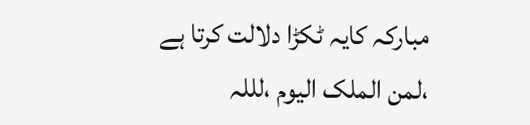مبارکہ کایہ ٹکڑا دلالت کرتا ہے ،لمن الملک الیوم ،لللہ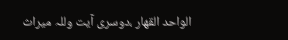الواحد القھار ،دوسری آیت وللہ میراث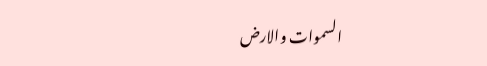السموات والارض